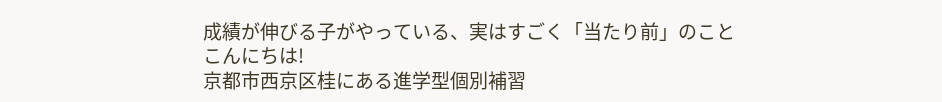成績が伸びる子がやっている、実はすごく「当たり前」のこと
こんにちは!
京都市西京区桂にある進学型個別補習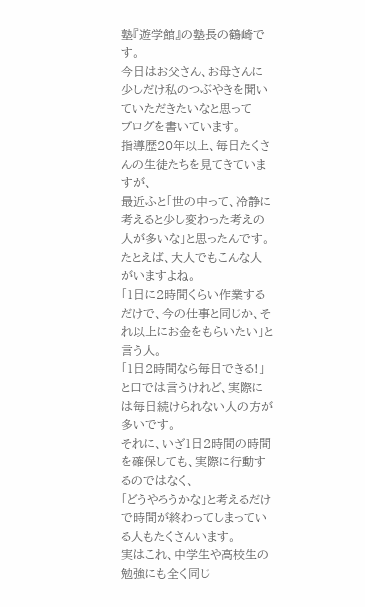塾『遊学館』の塾長の鶴崎です。
今日はお父さん、お母さんに少しだけ私のつぶやきを聞いていただきたいなと思って
ブログを書いています。
指導歴20年以上、毎日たくさんの生徒たちを見てきていますが、
最近ふと「世の中って、冷静に考えると少し変わった考えの人が多いな」と思ったんです。
たとえば、大人でもこんな人がいますよね。
「1日に2時間くらい作業するだけで、今の仕事と同じか、それ以上にお金をもらいたい」と言う人。
「1日2時間なら毎日できる!」と口では言うけれど、実際には毎日続けられない人の方が多いです。
それに、いざ1日2時間の時間を確保しても、実際に行動するのではなく、
「どうやろうかな」と考えるだけで時間が終わってしまっている人もたくさんいます。
実はこれ、中学生や高校生の勉強にも全く同じ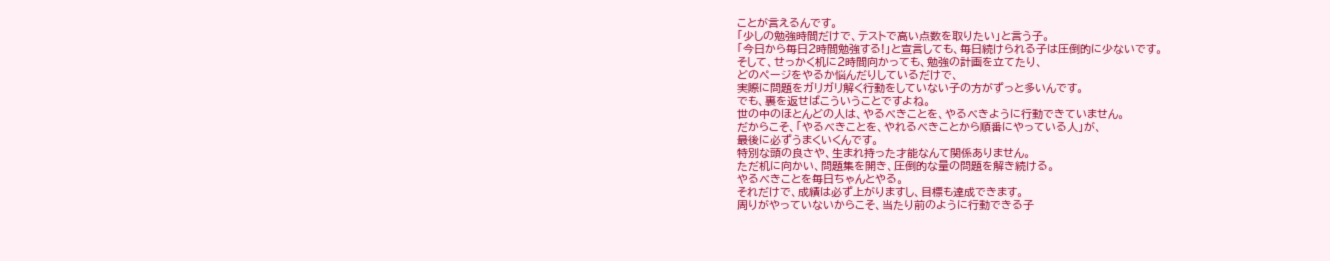ことが言えるんです。
「少しの勉強時間だけで、テストで高い点数を取りたい」と言う子。
「今日から毎日2時間勉強する!」と宣言しても、毎日続けられる子は圧倒的に少ないです。
そして、せっかく机に2時間向かっても、勉強の計画を立てたり、
どのページをやるか悩んだりしているだけで、
実際に問題をガリガリ解く行動をしていない子の方がずっと多いんです。
でも、裏を返せばこういうことですよね。
世の中のほとんどの人は、やるべきことを、やるべきように行動できていません。
だからこそ、「やるべきことを、やれるべきことから順番にやっている人」が、
最後に必ずうまくいくんです。
特別な頭の良さや、生まれ持った才能なんて関係ありません。
ただ机に向かい、問題集を開き、圧倒的な量の問題を解き続ける。
やるべきことを毎日ちゃんとやる。
それだけで、成績は必ず上がりますし、目標も達成できます。
周りがやっていないからこそ、当たり前のように行動できる子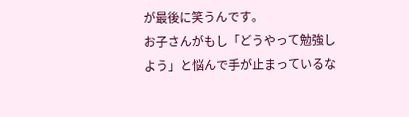が最後に笑うんです。
お子さんがもし「どうやって勉強しよう」と悩んで手が止まっているな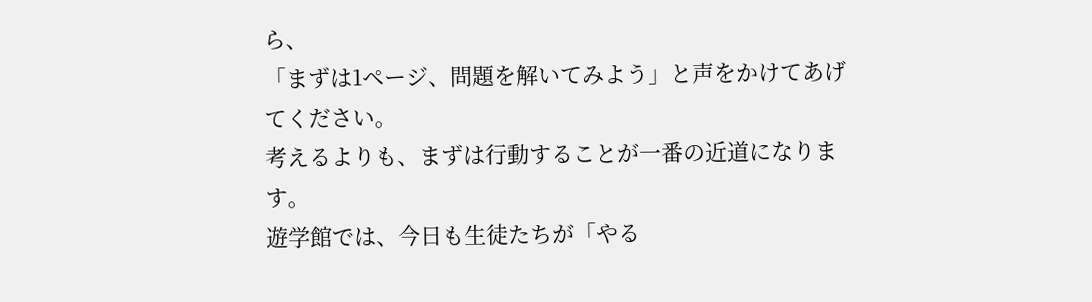ら、
「まずは1ページ、問題を解いてみよう」と声をかけてあげてください。
考えるよりも、まずは行動することが一番の近道になります。
遊学館では、今日も生徒たちが「やる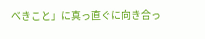べきこと」に真っ直ぐに向き合っ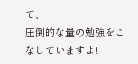て、
圧倒的な量の勉強をこなしていますよ!